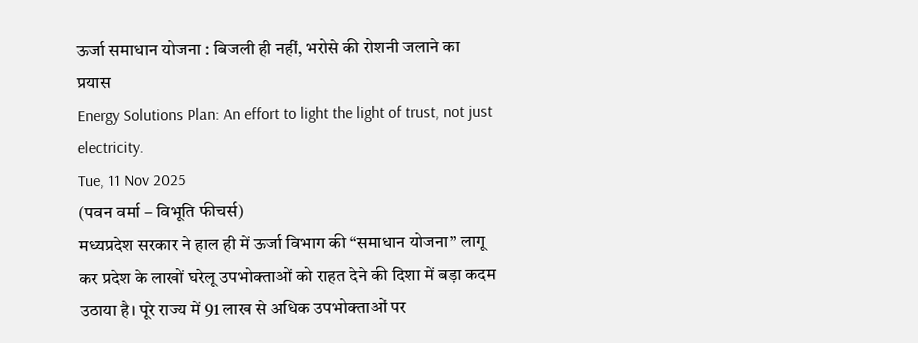ऊर्जा समाधान योजना : बिजली ही नहीं, भरोसे की रोशनी जलाने का प्रयास
Energy Solutions Plan: An effort to light the light of trust, not just electricity.
Tue, 11 Nov 2025
(पवन वर्मा – विभूति फीचर्स)
मध्यप्रदेश सरकार ने हाल ही में ऊर्जा विभाग की “समाधान योजना” लागू कर प्रदेश के लाखों घरेलू उपभोक्ताओं को राहत देने की दिशा में बड़ा कदम उठाया है। पूरे राज्य में 91 लाख से अधिक उपभोक्ताओं पर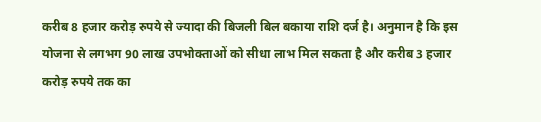करीब 8 हजार करोड़ रुपये से ज्यादा की बिजली बिल बकाया राशि दर्ज है। अनुमान है कि इस योजना से लगभग 90 लाख उपभोक्ताओं को सीधा लाभ मिल सकता है और करीब 3 हजार करोड़ रुपये तक का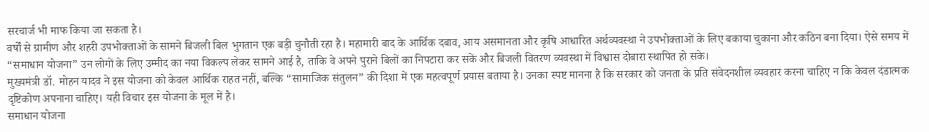सरचार्ज भी माफ किया जा सकता है।
वर्षों से ग्रामीण और शहरी उपभोक्ताओं के सामने बिजली बिल भुगतान एक बड़ी चुनौती रहा है। महामारी बाद के आर्थिक दबाव, आय असमानता और कृषि आधारित अर्थव्यवस्था ने उपभोक्ताओं के लिए बकाया चुकाना और कठिन बना दिया। ऐसे समय में “समाधान योजना” उन लोगों के लिए उम्मीद का नया विकल्प लेकर सामने आई है, ताकि वे अपने पुराने बिलों का निपटारा कर सकें और बिजली वितरण व्यवस्था में विश्वास दोबारा स्थापित हो सके।
मुख्यमंत्री डॉ. मोहन यादव ने इस योजना को केवल आर्थिक राहत नहीं, बल्कि “सामाजिक संतुलन” की दिशा में एक महत्वपूर्ण प्रयास बताया है। उनका स्पष्ट मानना है कि सरकार को जनता के प्रति संवेदनशील व्यवहार करना चाहिए न कि केवल दंडात्मक दृष्टिकोण अपनाना चाहिए। यही विचार इस योजना के मूल में है।
समाधान योजना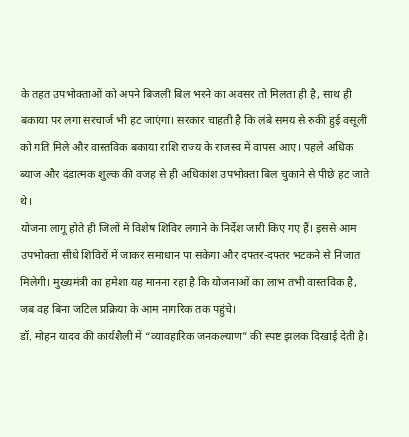के तहत उपभोक्ताओं को अपने बिजली बिल भरने का अवसर तो मिलता ही है, साथ ही बकाया पर लगा सरचार्ज भी हट जाएंगा। सरकार चाहती है कि लंबे समय से रुकी हुई वसूली को गति मिले और वास्तविक बकाया राशि राज्य के राजस्व में वापस आए। पहले अधिक ब्याज और दंडात्मक शुल्क की वजह से ही अधिकांश उपभोक्ता बिल चुकाने से पीछे हट जाते थे।
योजना लागू होते ही जिलों में विशेष शिविर लगाने के निर्देश जारी किए गए हैं। इससे आम उपभोक्ता सीधे शिविरों में जाकर समाधान पा सकेगा और दफ्तर-दफ्तर भटकने से निजात मिलेगी। मुख्यमंत्री का हमेशा यह मानना रहा है कि योजनाओं का लाभ तभी वास्तविक है, जब वह बिना जटिल प्रक्रिया के आम नागरिक तक पहुंचे।
डॉ. मोहन यादव की कार्यशैली में “व्यावहारिक जनकल्याण” की स्पष्ट झलक दिखाई देती है।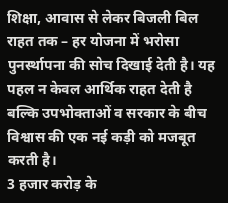शिक्षा, आवास से लेकर बिजली बिल राहत तक – हर योजना में भरोसा पुनर्स्थापना की सोच दिखाई देती है। यह पहल न केवल आर्थिक राहत देती है बल्कि उपभोक्ताओं व सरकार के बीच विश्वास की एक नई कड़ी को मजबूत करती है।
3 हजार करोड़ के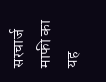सरचार्ज माफी का यह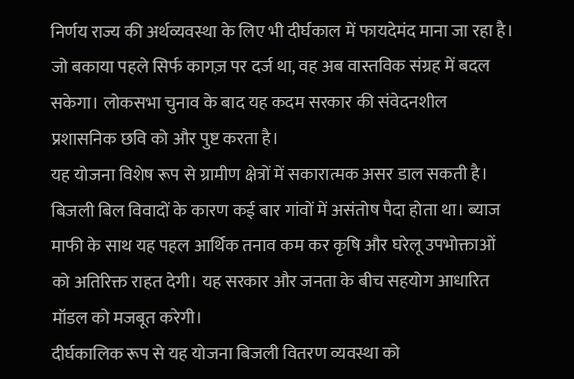निर्णय राज्य की अर्थव्यवस्था के लिए भी दीर्घकाल में फायदेमंद माना जा रहा है। जो बकाया पहले सिर्फ कागज़ पर दर्ज था, वह अब वास्तविक संग्रह में बदल सकेगा। लोकसभा चुनाव के बाद यह कदम सरकार की संवेदनशील प्रशासनिक छवि को और पुष्ट करता है।
यह योजना विशेष रूप से ग्रामीण क्षेत्रों में सकारात्मक असर डाल सकती है। बिजली बिल विवादों के कारण कई बार गांवों में असंतोष पैदा होता था। ब्याज माफी के साथ यह पहल आर्थिक तनाव कम कर कृषि और घरेलू उपभोक्ताओं को अतिरिक्त राहत देगी। यह सरकार और जनता के बीच सहयोग आधारित मॉडल को मजबूत करेगी।
दीर्घकालिक रूप से यह योजना बिजली वितरण व्यवस्था को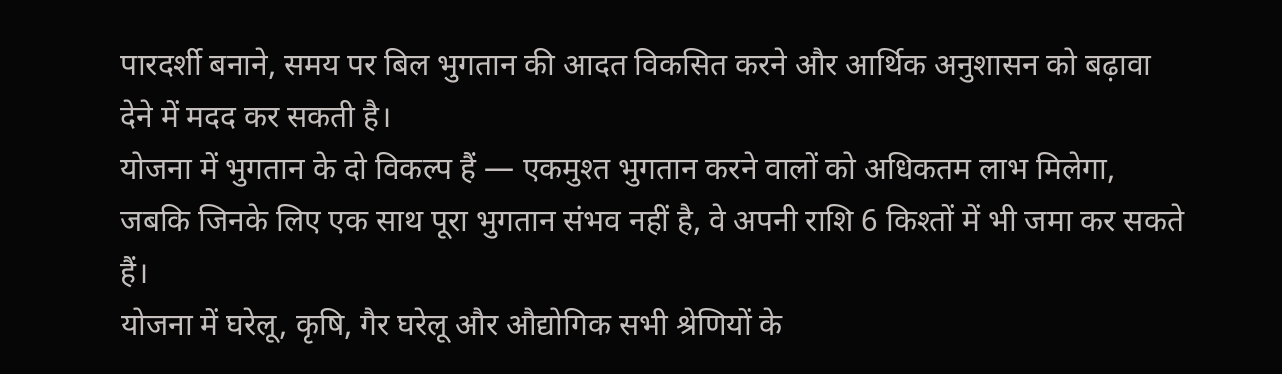पारदर्शी बनाने, समय पर बिल भुगतान की आदत विकसित करने और आर्थिक अनुशासन को बढ़ावा देने में मदद कर सकती है।
योजना में भुगतान के दो विकल्प हैं — एकमुश्त भुगतान करने वालों को अधिकतम लाभ मिलेगा, जबकि जिनके लिए एक साथ पूरा भुगतान संभव नहीं है, वे अपनी राशि 6 किश्तों में भी जमा कर सकते हैं।
योजना में घरेलू, कृषि, गैर घरेलू और औद्योगिक सभी श्रेणियों के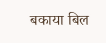बकाया बिल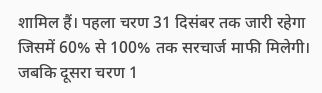शामिल हैं। पहला चरण 31 दिसंबर तक जारी रहेगा जिसमें 60% से 100% तक सरचार्ज माफी मिलेगी। जबकि दूसरा चरण 1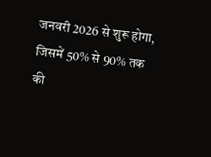जनवरी 2026 से शुरू होगा, जिसमें 50% से 90% तक की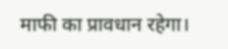माफी का प्रावधान रहेगा।